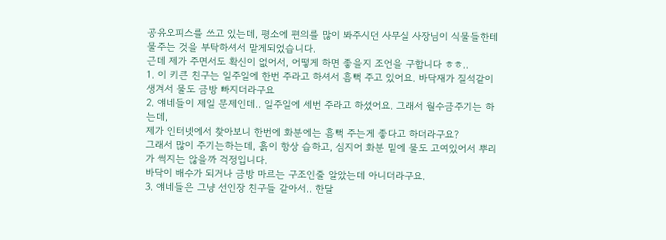공유오피스를 쓰고 있는데, 평소에 편의를 많이 봐주시던 사무실 사장님이 식물들한테 물주는 것을 부탁하셔서 맡게되었습니다.
근데 제가 주면서도 확신이 없어서, 어떻게 하면 좋을지 조언을 구합니다 ㅎㅎ..
1. 이 키큰 친구는 일주일에 한번 주라고 하셔서 흠뻑 주고 있어요. 바닥재가 질석같이 생겨서 물도 금방 빠지더라구요
2. 얘네들이 제일 문제인데.. 일주일에 세번 주라고 하셨어요. 그래서 월수금주기는 하는데,
제가 인터넷에서 찾아보니 한번에 화분에는 흠뻑 주는게 좋다고 하더라구요?
그래서 많이 주기는하는데, 흙이 항상 습하고, 심지어 화분 밑에 물도 고여있어서 뿌리가 썩지는 않을까 걱정입니다.
바닥이 배수가 되거나 금방 마르는 구조인줄 알았는데 아니더라구요.
3. 얘네들은 그냥 선인장 친구들 같아서.. 한달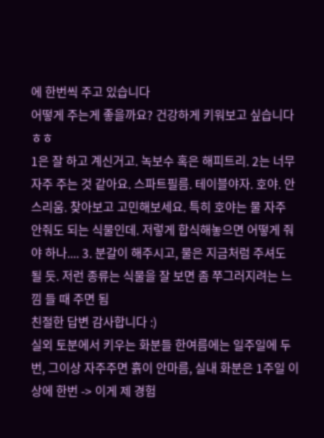에 한번씩 주고 있습니다
어떻게 주는게 좋을까요? 건강하게 키워보고 싶습니다 ㅎㅎ
1은 잘 하고 계신거고. 녹보수 혹은 해피트리. 2는 너무 자주 주는 것 같아요. 스파트필름. 테이블야자. 호야. 안스리움. 찾아보고 고민해보세요. 특히 호야는 물 자주 안줘도 되는 식물인데. 저렇게 합식해놓으면 어떻게 줘야 하나.... 3. 분갈이 해주시고, 물은 지금처럼 주셔도 될 듯. 저런 종류는 식물을 잘 보면 좀 쭈그러지려는 느낌 들 때 주면 됨
친절한 답변 감사합니다 :)
실외 토분에서 키우는 화분들 한여름에는 일주일에 두번, 그이상 자주주면 흙이 안마름, 실내 화분은 1주일 이상에 한번 -> 이게 제 경험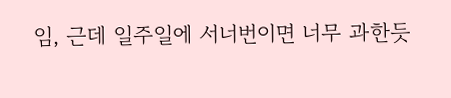임, 근데 일주일에 서너번이면 너무 과한듯